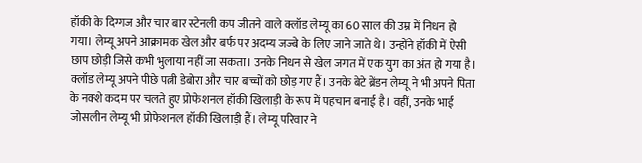हॉकी के दिग्गज और चार बार स्टेनली कप जीतने वाले क्लॉड लेम्यू का 60 साल की उम्र में निधन हो गया। लेम्यू अपने आक्रामक खेल और बर्फ पर अदम्य जज्बे के लिए जाने जाते थे। उन्होंने हॉकी में ऐसी छाप छोड़ी जिसे कभी भुलाया नहीं जा सकता। उनके निधन से खेल जगत में एक युग का अंत हो गया है।
क्लॉड लेम्यू अपने पीछे पत्नी डेबोरा और चार बच्चों को छोड़ गए हैं। उनके बेटे ब्रेंडन लेम्यू ने भी अपने पिता के नक्शे कदम पर चलते हुए प्रोफेशनल हॉकी खिलाड़ी के रूप में पहचान बनाई है। वहीं, उनके भाई जोसलीन लेम्यू भी प्रोफेशनल हॉकी खिलाड़ी हैं। लेम्यू परिवार ने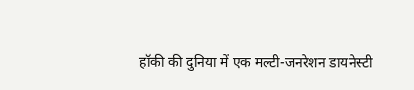हॉकी की दुनिया में एक मल्टी-जनरेशन डायनेस्टी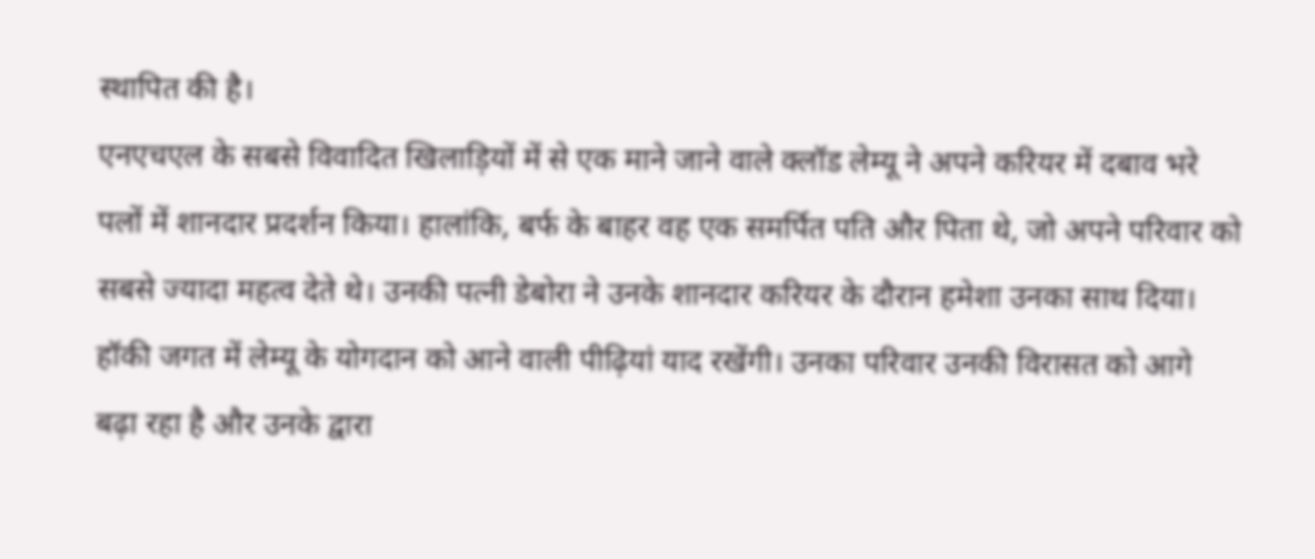स्थापित की है।
एनएचएल के सबसे विवादित खिलाड़ियों में से एक माने जाने वाले क्लॉड लेम्यू ने अपने करियर में दबाव भरे पलों में शानदार प्रदर्शन किया। हालांकि, बर्फ के बाहर वह एक समर्पित पति और पिता थे, जो अपने परिवार को सबसे ज्यादा महत्व देते थे। उनकी पत्नी डेबोरा ने उनके शानदार करियर के दौरान हमेशा उनका साथ दिया।
हॉकी जगत में लेम्यू के योगदान को आने वाली पीढ़ियां याद रखेंगी। उनका परिवार उनकी विरासत को आगे बढ़ा रहा है और उनके द्वारा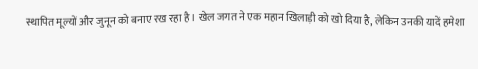स्थापित मूल्यों और जुनून को बनाए रख रहा है। खेल जगत ने एक महान खिलाड़ी को खो दिया है, लेकिन उनकी यादें हमेशा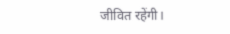जीवित रहेंगी।